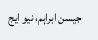جیسن ابراہم، نیو ایج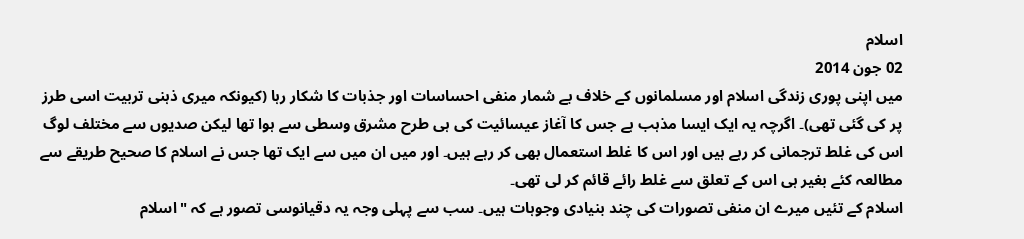اسلام
02 جون 2014
میں اپنی پوری زندگی اسلام اور مسلمانوں کے خلاف بے شمار منفی احساسات اور جذبات کا شکار رہا (کیونکہ میری ذہنی تربیت اسی طرز پر کی گئی تھی)۔ اگرچہ یہ ایک ایسا مذہب ہے جس کا آغاز عیسائیت کی ہی طرح مشرق وسطی سے ہوا تھا لیکن صدیوں سے مختلف لوگ اس کی غلط ترجمانی کر رہے ہیں اور اس کا غلط استعمال بھی کر رہے ہیں۔ اور میں ان میں سے ایک تھا جس نے اسلام کا صحیح طریقے سے مطالعہ کئے بغیر ہی اس کے تعلق سے غلط رائے قائم کر لی تھی۔
اسلام کے تئیں میرے ان منفی تصورات کی چند بنیادی وجوہات ہیں۔ سب سے پہلی وجہ یہ دقیانوسی تصور ہے کہ "اسلام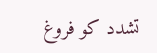تشدد کو فروغ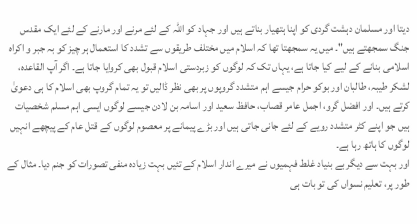دیتا اور مسلمان دہشت گردی کو اپنا ہتھیار بناتے ہیں اور جہاد کو اللہ کے لئے مرنے اور مارنے کے لئے ایک مقدس جنگ سمجھتے ہیں"۔ میں یہ سمجھتا تھا کہ اسلام میں مختلف طریقوں سے تشدد کا استعمال ہر چیز کو بہ جبر و اکراہ اسلامی بنانے کے لیے کیا جاتا ہے، یہاں تک کہ لوگوں کو زبردستی اسلام قبول بھی کروایا جاتا ہے۔ اگر آپ القاعدہ، لشکر طیبہ، طالبان اور بوکو حرام جیسے اہم متشدد گروپوں پر بھی نظر ڈالیں تو یہ تمام گروپ بھی اسلام کا ہی دعویٰ کرتے ہیں۔ اور افضل گرو، اجمل عامر قصاب، حافظ سعید اور اسامہ بن لادن جیسے لوگوں ایسی اہم مسلم شخصیات ہیں جو اپنے کٹر متشدد رویے کے لئے جانی جاتی ہیں اور بڑے پیمانے پر معصوم لوگوں کے قتل عام کے پیچھے انہیں لوگوں کا ہاتھ رہا ہے۔
اور بہت سے دیگر بے بنیاد غلط فہمیوں نے میرے اندار اسلام کے تئیں بہت زیادہ منفی تصورات کو جنم دیا۔ مثال کے طور پر، تعلیم نسواں کی تو بات ہی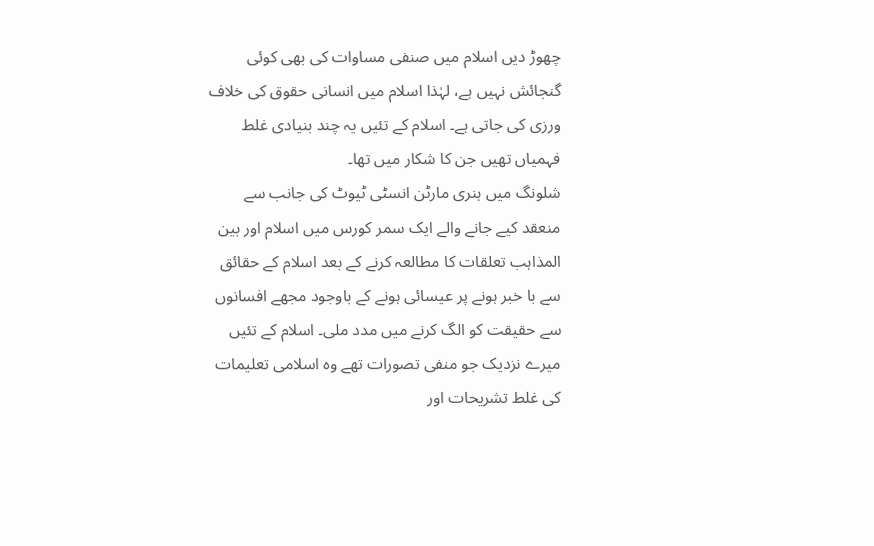چھوڑ دیں اسلام میں صنفی مساوات کی بھی کوئی گنجائش نہیں ہے، لہٰذا اسلام میں انسانی حقوق کی خلاف ورزی کی جاتی ہے۔ اسلام کے تئیں یہ چند بنیادی غلط فہمیاں تھیں جن کا شکار میں تھا۔
شلونگ میں ہنری مارٹن انسٹی ٹیوٹ کی جانب سے منعقد کیے جانے والے ایک سمر کورس میں اسلام اور بین المذاہب تعلقات کا مطالعہ کرنے کے بعد اسلام کے حقائق سے با خبر ہونے پر عیسائی ہونے کے باوجود مجھے افسانوں سے حقیقت کو الگ کرنے میں مدد ملی۔ اسلام کے تئیں میرے نزدیک جو منفی تصورات تھے وہ اسلامی تعلیمات کی غلط تشریحات اور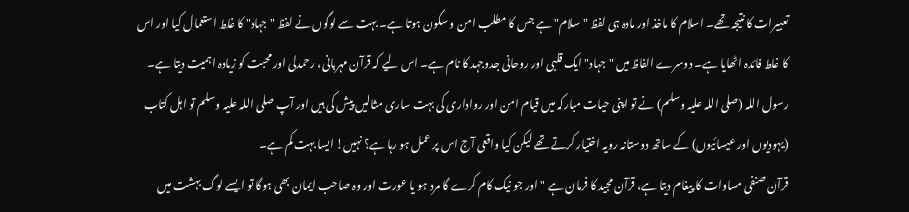تعبیرات کا نتیجہ تھے۔ اسلام کا ماخذ اور مادہ ہی لفظ "سلام" ہے جس کا مطلب امن و سکون ہوتا ہے۔ بہت سے لوگوں نے لفظ "جہاد" کا غلط استعمال کیا اور اس کا غلط فائدہ اٹھایا ہے۔ دوسرے الفاظ میں "جہاد" ایک قلبی اور روحانی جدوجہد کا نام ہے۔ اس لیے کہ قرآن مہربانی، رحمدلی اور محبت کو زیادہ اہمیت دیتا ہے۔ رسول اللہ (صلی اللہ علیہ وسلم) نے تو اپنی حیات مبارکہ میں قیام امن اور رواداری کی بہت ساری مثالیں پیش کی ہیں اور آپ صلی اللہ علیہ وسلم تو اہل کتاب (یہودیوں اور عیسائیوں) کے ساتھ دوستانہ رویہ اختیار کرتے تھے لیکن کیا واقعی آج اس پر عمل ہو رہا ہے؟ نہیں! ایسا بہت کم ہے۔
قرآن صنفی مساوات کا پیغام دیتا ہے، قرآن مجید کا فرمان ہے "اور جو نیک کام کرے گا مرد ہو یا عورت اور وہ صاحب ایمان بھی ہوگا تو ایسے لوگ بہشت میں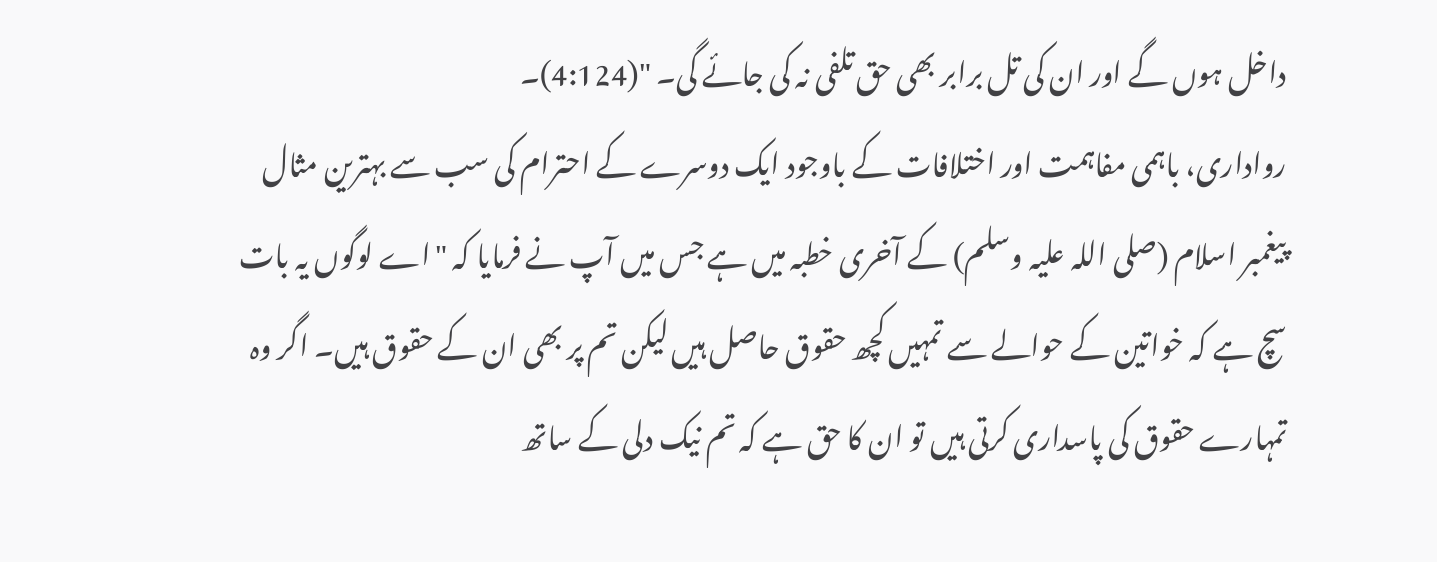داخل ہوں گے اور ان کی تل برابر بھی حق تلفی نہ کی جائے گی۔ "(4:124)۔
رواداری، باہمی مفاہمت اور اختلافات کے باوجود ایک دوسرے کے احترام کی سب سے بہترین مثال پیغمبر اسلام (صلی اللہ علیہ وسلم) کے آخری خطبہ میں ہے جس میں آپ نے فرمایا کہ "اے لوگوں یہ بات سچ ہے کہ خواتین کے حوالے سے تمہیں کچھ حقوق حاصل ہیں لیکن تم پر بھی ان کے حقوق ہیں۔ اگر وہ تمہارے حقوق کی پاسداری کرتی ہیں تو ان کا حق ہے کہ تم نیک دلی کے ساتھ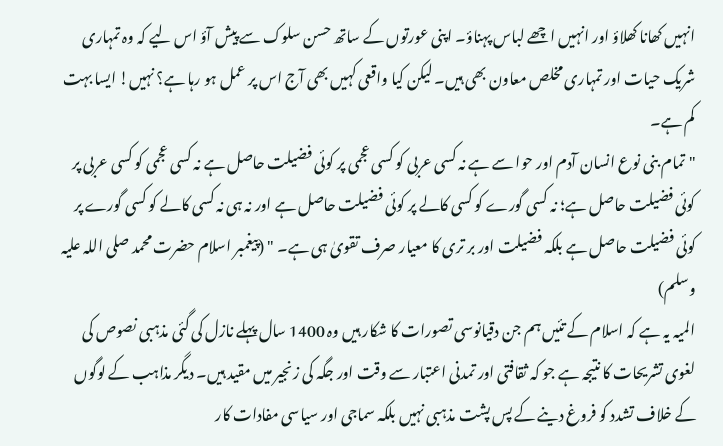انہیں کھانا کھلاؤ اور انہیں اچھے لباس پہناؤ۔ اپنی عورتوں کے ساتھ حسن سلوک سے پیش آؤ اس لیے کہ وہ تمہاری شریک حیات اور تمہاری مخلص معاون بھی ہیں۔ لیکن کیا واقعی کہیں بھی آج اس پر عمل ہو رہا ہے؟ نہیں! ایسا بہت کم ہے۔
"تمام بنی نوع انسان آدم اور حوا سے ہے نہ کسی عربی کو کسی عجمی پر کوئی فضیلت حاصل ہے نہ کسی عجمی کو کسی عربی پر کوئی فضیلت حاصل ہے؛ نہ کسی گورے کو کسی کالے پر کوئی فضیلت حاصل ہے اور نہ ہی نہ کسی کالے کو کسی گورے پر کوئی فضیلت حاصل ہے بلکہ فضیلت اور بر تری کا معیار صرف تقویٰ ہی ہے۔ " (پیغمبر اسلام حضرت محمد صلی اللہ علیہ وسلم)
المیہ یہ ہے کہ اسلام کے تئیں ہم جن دقیانوسی تصورات کا شکار ہیں وہ 1400 سال پہلے نازل کی گئی مذہبی نصوص کی لغوی تشریحات کا نتیجہ ہے جو کہ ثقافتی اور تمدنی اعتبار سے وقت اور جگہ کی زنجیر میں مقید ہیں۔ دیگر مذاہب کے لوگوں کے خلاف تشدد کو فروغ دینے کے پس پشت مذہبی نہیں بلکہ سماجی اور سیاسی مفادات کار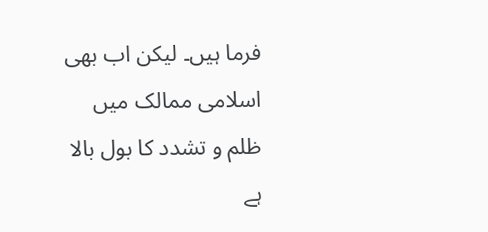فرما ہیں۔ لیکن اب بھی اسلامی ممالک میں ظلم و تشدد کا بول بالا ہے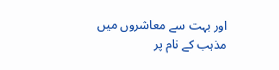اور بہت سے معاشروں میں مذہب کے نام پر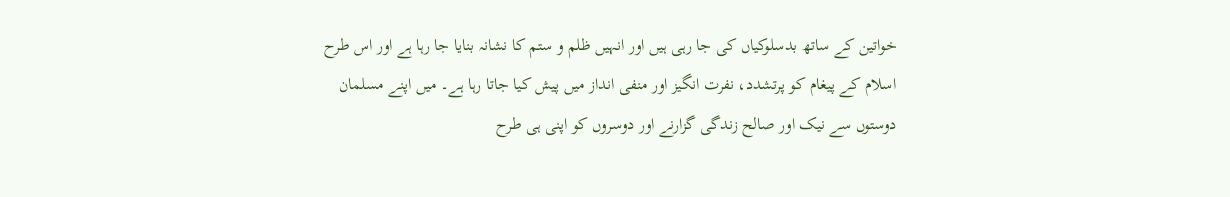خواتین کے ساتھ بدسلوکیاں کی جا رہی ہیں اور انہیں ظلم و ستم کا نشانہ بنایا جا رہا ہے اور اس طرح اسلام کے پیغام کو پرتشدد، نفرت انگیز اور منفی انداز میں پیش کیا جاتا رہا ہے۔ میں اپنے مسلمان دوستوں سے نیک اور صالح زندگی گزارنے اور دوسروں کو اپنی ہی طرح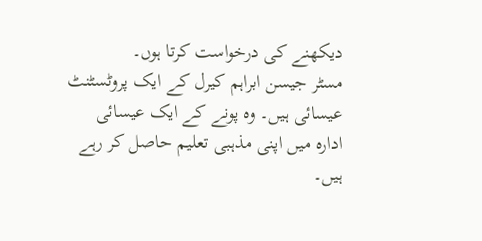دیکھنے کی درخواست کرتا ہوں۔
مسٹر جیسن ابراہم کیرل کے ایک پروٹسٹنٹ عیسائی ہیں۔ وہ پونے کے ایک عیسائی ادارہ میں اپنی مذہبی تعلیم حاصل کر رہے ہیں۔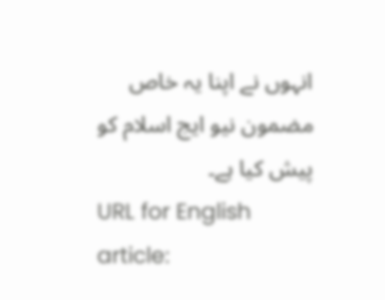انہوں نے اپنا یہ خاص مضمون نیو ایج اسلام کو پیش کیا ہے۔
URL for English article: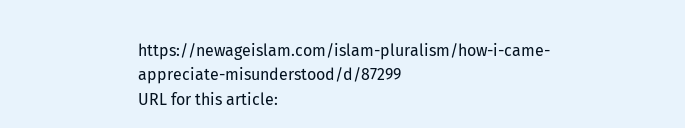https://newageislam.com/islam-pluralism/how-i-came-appreciate-misunderstood/d/87299
URL for this article: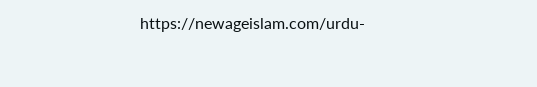https://newageislam.com/urdu-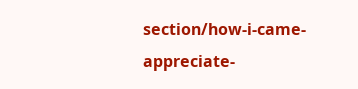section/how-i-came-appreciate-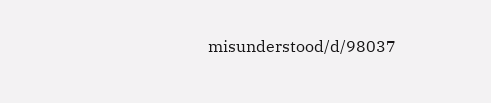misunderstood/d/98037